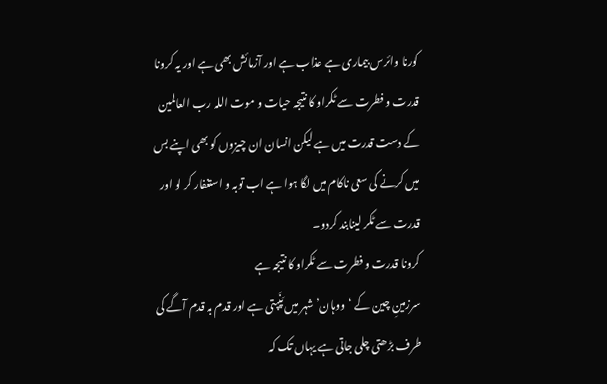کورنا وائرس بیماری ہے عذاب ہے اور آزمائش بھی ہے اور یہ کرونا قدرت و فطرت سے ٹکراو کا نتیجہ حیات و موت اللہ رب العالمین کے دست قدرت میں ہے لیکن انسان ان چیزوں کو بھی اپنے بس میں کرنے کی سعی ناکام میں لگا ہوا ہے اب توبہ و استغفار کر لو اور قدرت سے ٹکر لینابند کردو۔
کرونا قدرت و فطرت سے ٹکراو کا نتیجہ ہے
سرزمینِ چین کے ‘ووہان’ شہر میں پَنَپتی ہے اور قدم بہ قدم آگے کی طرف بڑھتی چلی جاتی ہے یہاں تک کہ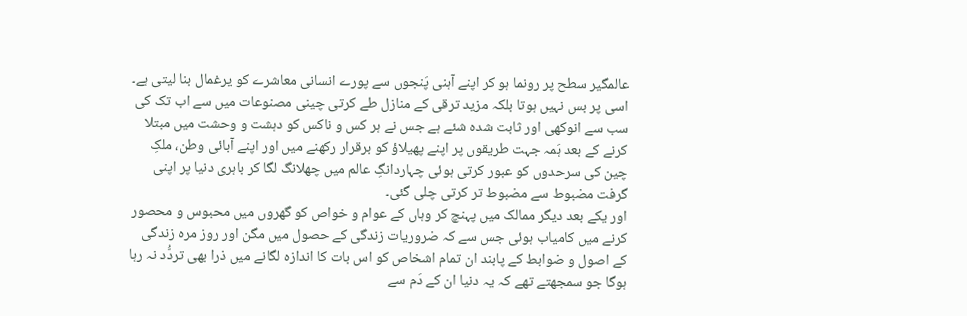عالمگیر سطح پر رونما ہو کر اپنے آہنی پَنجوں سے پورے انسانی معاشرے کو یرغمال بنا لیتی ہے۔
اسی پر بس نہیں ہوتا بلکہ مزید ترقی کے منازل طے کرتی چینی مصنوعات میں سے اب تک کی سب سے انوکھی اور ثابت شدہ شئے ہے جس نے ہر کس و ناکس کو دہشت و وحشت میں مبتلا کرنے کے بعد ہَمہ جہت طریقوں پر اپنے پھیلاؤ کو برقرار رکھنے میں اور اپنے آبائی وطن، ملکِ چین کی سرحدوں کو عبور کرتی ہوئی چہاردانگِ عالم میں چھلانگ لگا کر باہری دنیا پر اپنی گرفت مضبوط سے مضبوط تر کرتی چلی گئی۔
اور یکے بعد دیگر ممالک میں پہنچ کر وہاں کے عوام و خواص کو گھروں میں محبوس و محصور کرنے میں کامیاب ہوئی جس سے کہ ضروریات زندگی کے حصول میں مگن اور روز مرہ زندگی کے اصول و ضوابط کے پابند ان تمام اشخاص کو اس بات کا اندازہ لگانے میں ذرا بھی تردُّد نہ رہا ہوگا جو سمجھتے تھے کہ یہ دنیا ان کے دَم سے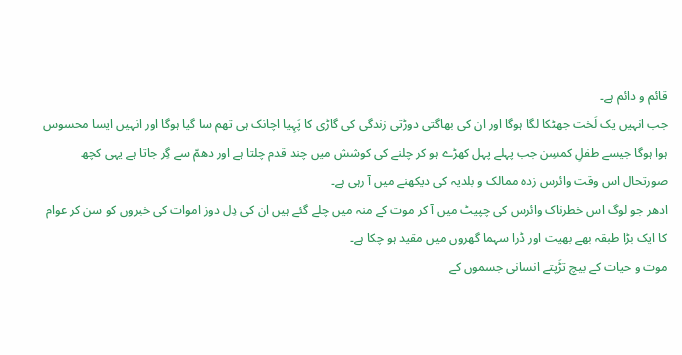قائم و دائم ہے۔
جب انہیں یک لَخت جھٹکا لگا ہوگا اور ان کی بھاگتی دوڑتی زندگی کی گاڑی کا پَہِیا اچانک ہی تھم سا گیا ہوگا اور انہیں ایسا محسوس ہوا ہوگا جیسے طفلِ کمسِن جب پہلے پہل کھڑے ہو کر چلنے کی کوشش میں چند قدم چلتا ہے اور دھمّ سے گِر جاتا ہے یہی کچھ صورتحال اس وقت وائرس زدہ ممالک و بلدیہ کی دیکھنے میں آ رہی ہے۔
ادھر جو لوگ اس خطرناک وائرس کی چپیٹ میں آ کر موت کے منہ میں چلے گئے ہیں ان کی دِل دوز اموات کی خبروں کو سن کر عوام کا ایک بڑا طبقہ بھے بھیت اور ڈرا سہما گھروں میں مقید ہو چکا ہے۔
موت و حیات کے بیچ تڑَپتے انسانی جسموں کے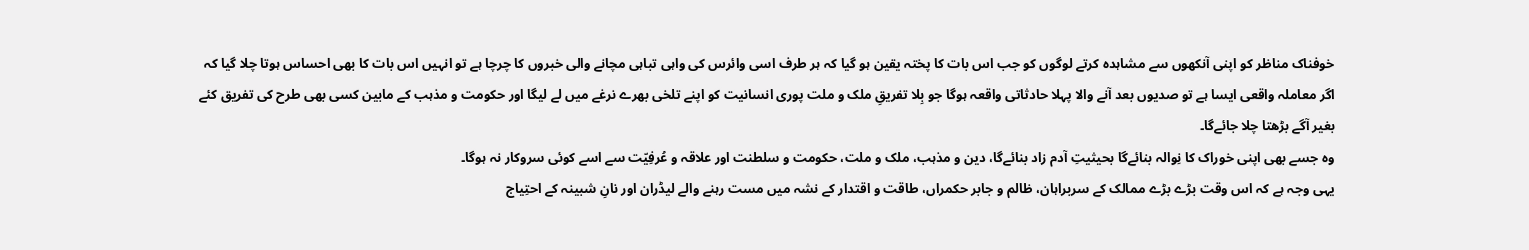خوفناک مناظر کو اپنی آنکھوں سے مشاہدہ کرتے لوگوں کو جب اس بات کا پختہ یقین ہو گیا کہ ہر طرف اسی وائرس کی واہی تباہی مچانے والی خبروں کا چرچا ہے تو انہیں اس بات کا بھی احساس ہوتا چلا گیا کہ اگر معاملہ واقعی ایسا ہے تو صدیوں بعد آنے والا پہلا حادثاتی واقعہ ہوگا جو بِلا تفریقِ ملک و ملت پوری انسانیت کو اپنے تلخی بھرے نرغے میں لے لیگا اور حکومت و مذہب کے مابین کسی بھی طرح کی تفریق کئے بغیر آگے بڑھتا چلا جائےگا۔
وہ جسے بھی اپنی خوراک کا نِوالہ بنائےگا بحیثیتِ آدم زاد بنائےگا، دین و مذہب، ملک و ملت، حکومت و سلطنت اور علاقہ و عُرفِیّت سے اسے کوئی سروکار نہ ہوگا۔
یہی وجہ ہے کہ اس وقت بڑے بڑے ممالک کے سربراہان، ظالم و جابر حکمراں، طاقت و اقتدار کے نشہ میں مست رہنے والے لیڈران اور نانِ شبینہ کے احتِیاج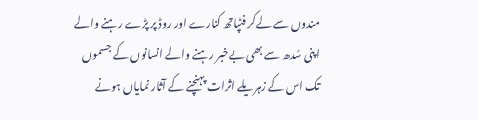مندوں سے لےکر فٹپاتھ کنارے اور روڈ پر پڑے رہنے والے اپنی سُدھ سے بھی بےخبر رہنے والے انسانوں کے جسموں تک اس کے زہریلے اثرات پہنچنے کے آثار نمایاں ہونے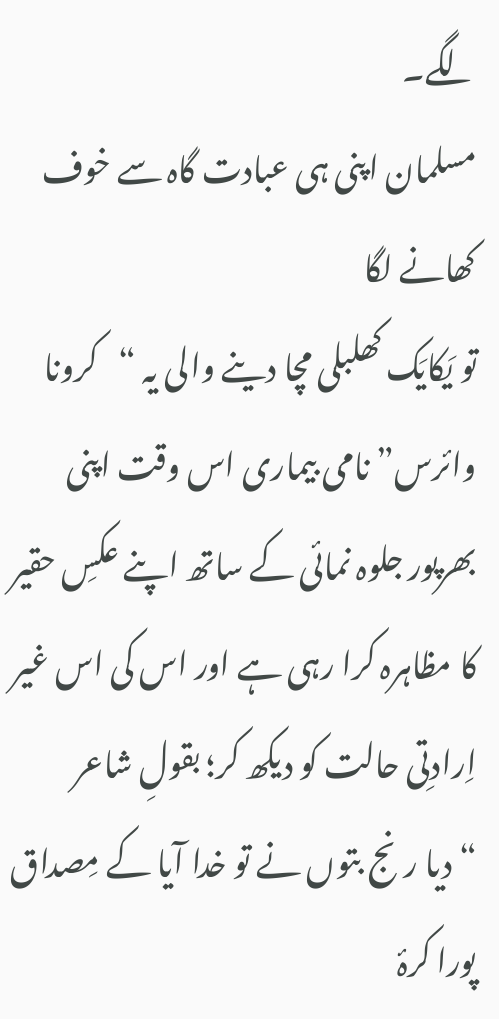لگے۔
مسلمان اپنی ہی عبادت گاہ سے خوف کھانے لگا
تو یَکایَک کھلبلی مچا دینے والی یہ “کرونا وائرس” نامی بیماری اس وقت اپنی بھرپور جلوہ نمائی کے ساتھ اپنے عکسِ حقیر کا مظاہرہ کرا رہی ہے اور اس کی اس غیر اِرادتِی حالت کو دیکھ کر؛ بقولِ شاعر
“دیا رنج بتوں نے تو خدا آیا کے مِصداق پورا کرۂ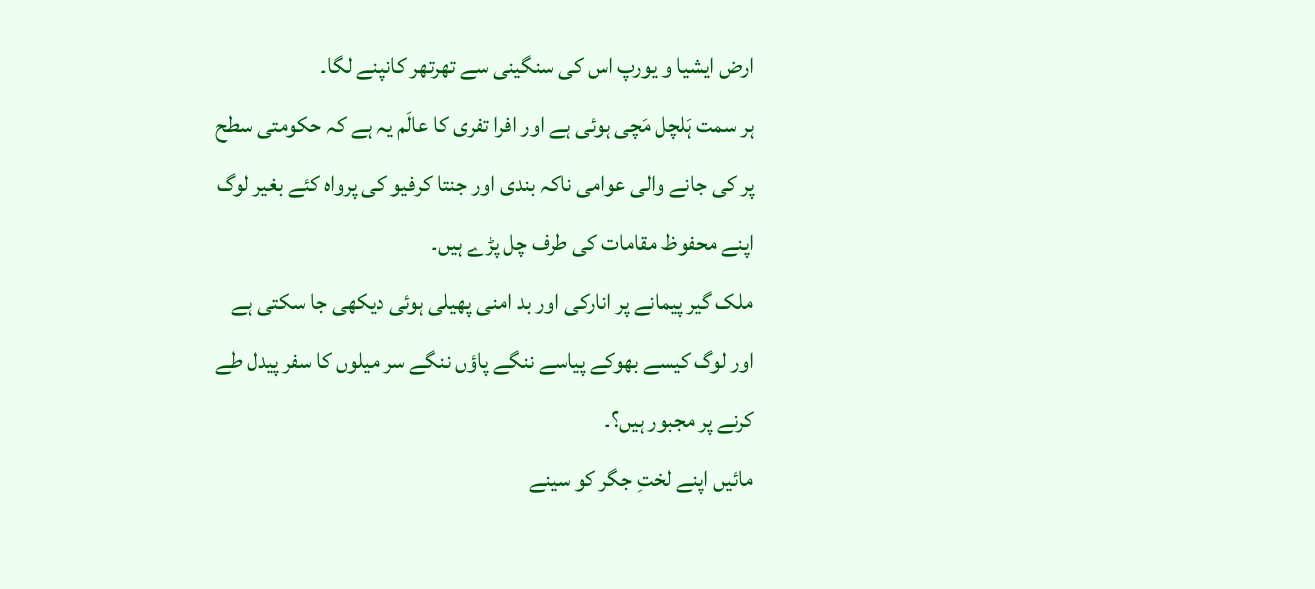ارض ایشیا و یورپ اس کی سنگینی سے تھرتھر کانپنے لگا۔
ہر سمت ہَلچل مَچی ہوئی ہے اور افرا تفری کا عالَم یہ ہے کہ حکومتی سطح پر کی جانے والی عوامی ناکہ بندی اور جنتا کرفیو کی پرواہ کئے بغیر لوگ اپنے محفوظ مقامات کی طرف چل پڑے ہیں۔
ملک گیر پیمانے پر انارکی اور بد امنی پھیلی ہوئی دیکھی جا سکتی ہے اور لوگ کیسے بھوکے پیاسے ننگے پاؤں ننگے سر میلوں کا سفر پیدل طے کرنے پر مجبور ہیں؟۔
مائیں اپنے لختِ جگر کو سینے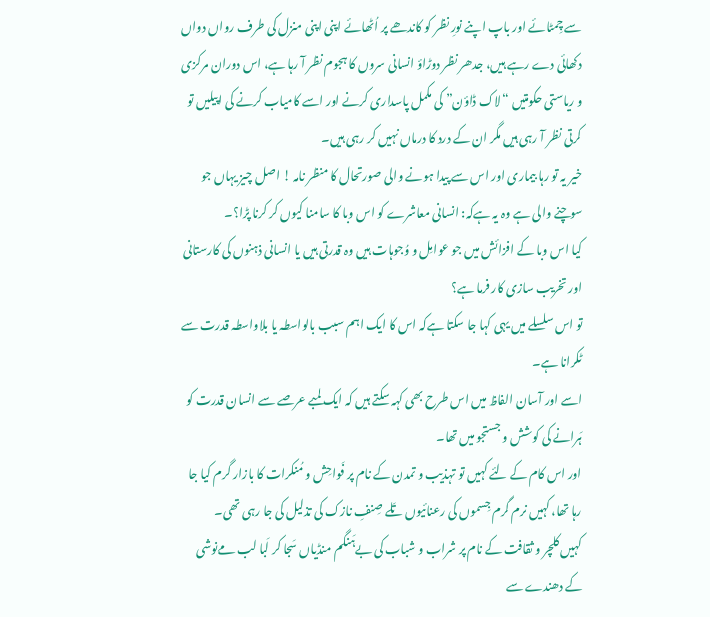سے چِمٹائے اور باپ اپنے نورِ نظر کو کاندھے پر اُٹھائے اپنی اپنی منزل کی طرف رواں دواں دکھائی دے رہے ہیں، جدھر نظر دوڑاؤ انسانی سروں کا ہجوم نظر آ رہا ہے، اس دوران مرکزی و ریاستی حکومتیں “لاک ڈاؤن” کی مکمل پاسداری کرنے اور اسے کامیاب کرنے کی اپیلیں تو کرتی نظر آ رہی ہیں مگر ان کے درد کا درماں نہیں کر رہی ہیں۔
خیر یہ تو رہا بیماری اور اس سے پیدا ہونے والی صورتحال کا منظر نامہ ! اصل چیز یہاں جو سوچنے والی ہے وہ یہ ہےکہ: انسانی معاشرے کو اس وبا کا سامنا کیوں کر کرنا پڑا؟۔
کیا اس وبا کے افزائش میں جو عوامِل و وُجوہات ہیں وہ قدرتی ہیں یا انسانی ذہنوں کی کارستانی اور تخریب سازی کار فرما ہے؟
تو اس سلسلے میں یہی کہا جا سکتا ہےکہ اس کا ایک اہم سبب بالواسطہ یا بلاواسطہ قدرت سے ٹکرانا ہے۔
اسے اور آسان الفاظ میں اس طرح بھی کہہ سکتے ہیں کہ ایک لمبے عرصے سے انسان قدرت کو ہَرانے کی کوشش و جستجو میں تھا۔
اور اس کام کے لئے کہیں تو تہذیب و تمدن کے نام پر فَواحِش و مُنکرات کا بازار گرم کیا جا رہا تھا، کہیں نرم گرم جِسموں کی رعنائیوں تَلے صِنفِ نازک کی تذلیل کی جا رہی تھی۔
کہیں کلچر و ثقافت کے نام پر شراب و شباب کی بےہَنگم منڈیاں سَجا کر لَبا لب مےنوشی کے دھندے سے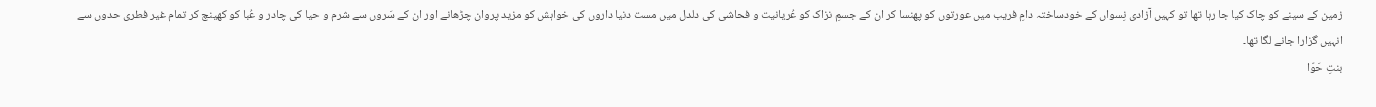زمین کے سینے کو چاک کیا جا رہا تھا تو کہیں آزادی نِسواں کے خودساختہ دامِ فریب میں عورتوں کو پھنسا کر ان کے جسمِ نزاک کو عُریانیت و فحاشی کی دلدل میں مست دنیا داروں کی خواہش کو مزید پروان چڑھانے اور ان کے سَروں سے شرم و حیا کی چادر و عُبا کو کھینچ کر تمام غیر فطری حدوں سے انہیں گزارا جانے لگا تھا۔
بنتِ حَوّا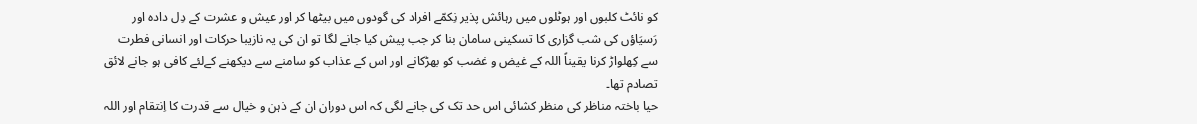کو نائٹ کلبوں اور ہوٹلوں میں رہائش پذیر نِکمّے افراد کی گودوں میں بیٹھا کر اور عیش و عشرت کے دِل دادہ اور رَسیَاؤں کی شب گزاری کا تسکینی سامان بنا کر جب پیش کیا جانے لگا تو ان کی یہ نازیبا حرکات اور انسانی فطرت سے کِھلواڑ کرنا یقیناً اللہ کے غیض و غضب کو بھڑکانے اور اس کے عذاب کو سامنے سے دیکھنے کےلئے کافی ہو جانے لائق تصادم تھا۔
حیا باختہ مناظر کی منظر کشائی اس حد تک کی جانے لگی کہ اس دوران ان کے ذہن و خیال سے قدرت کا اِنتقام اور اللہ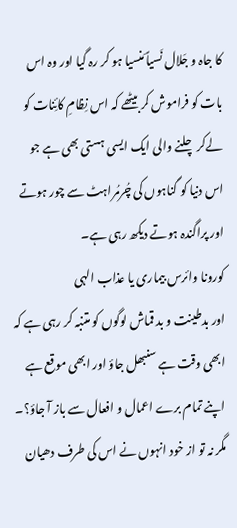کا جاہ و جَلال نَسیاً مَنسیا ہو کر رہ گیا اور وہ اس بات کو فراموش کر بیٹھے کہ اس نِظامِ کائِنات کو لےکر چلنے والی ایک ایسی ہستی بھی ہے جو اس دنیا کو گناہوں کی چُرمُراہٹ سے چور ہوتے اور پراگندہ ہوتے دیکھ رہی ہے۔
کورونا وائرس بیماری یا عذاب الہی
اور بدطینت و بد قماش لوگوں کو متنبہ کر رہی ہے کہ ابھی وقت ہے سنبھل جاؤ اور ابھی موقع ہے اپنے تمام برے اعمال و افعال سے باز آ جاؤ؟۔
مگر نہ تو از خود انہوں نے اس کی طرف دھیان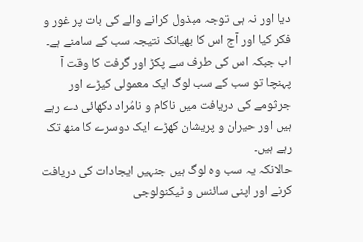دیا اور نہ ہی توجہ مبذول کرانے والے کی بات پر غور و فکر کیا اور آج اس کا بھیانک نتیجہ سب کے سامنے ہے۔
اب جبکہ اس کی طرف سے پکڑ اور گرفت کا وقت آ پہنچا تو سب کے سب لوگ ایک معمولی کیڑے اور جرثومے کی دریافت میں ناکام و نامُراد دکھائی دے رہے ہیں اور حیران و پریشان کھڑے ایک دوسرے کا منھ تک رہے ہیں۔
حالانکہ یہ سب وہ لوگ ہیں جنہیں ایجادات کی دریافت کرنے اور اپنی سائنس و ٹیکنولوجی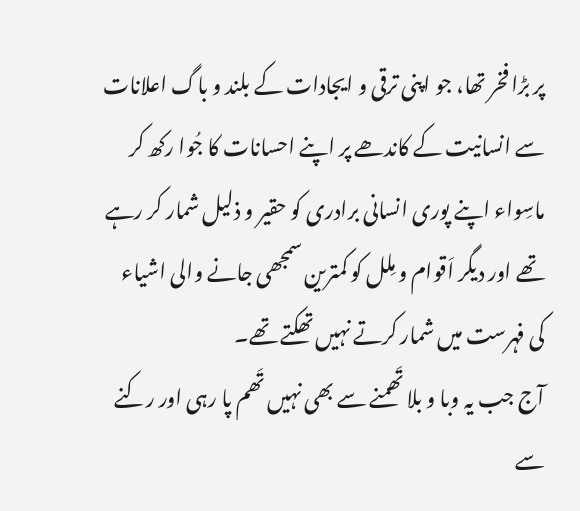پر بڑا فخر تھا، جو اپنی ترقی و ایجادات کے بلند و باگ اعلانات سے انسانیت کے کاندھے پر اپنے احسانات کا جُوا رکھ کر ماسِواء اپنے پوری انسانی برادری کو حقیر و ذلیل شمار کر رہے تھے اور دیگر اَقوام و مِلل کو کمترین سمجھی جانے والی اشیاء کی فہرست میں شمار کرتے نہیں تھکتے تھے۔
آج جب یہ وبا و بلا تَھمنے سے بھی نہیں تَھم پا رہی اور رکنے سے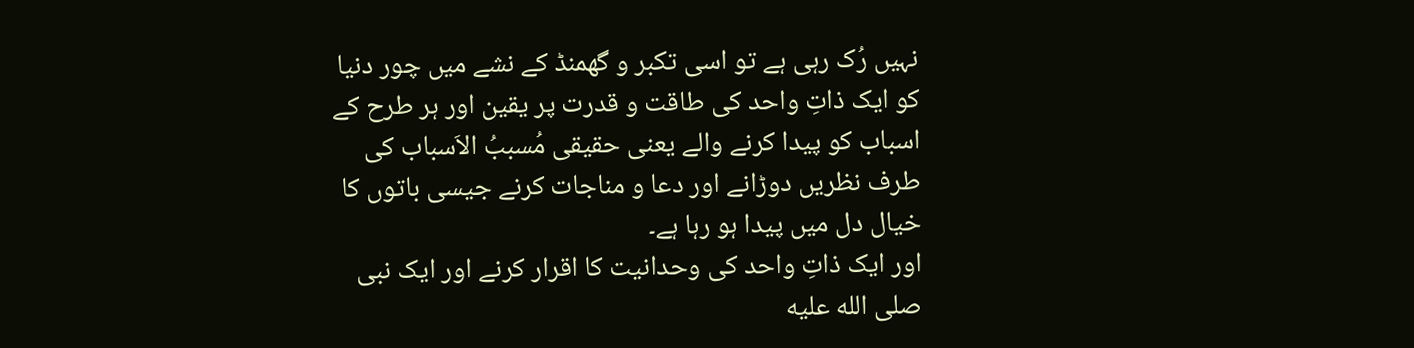نہیں رُک رہی ہے تو اسی تکبر و گھمنڈ کے نشے میں چور دنیا کو ایک ذاتِ واحد کی طاقت و قدرت پر یقین اور ہر طرح کے اسباب کو پیدا کرنے والے یعنی حقیقی مُسببُ الاَسباب کی طرف نظریں دوڑانے اور دعا و مناجات کرنے جیسی باتوں کا خیال دل میں پیدا ہو رہا ہے۔
اور ایک ذاتِ واحد کی وحدانیت کا اقرار کرنے اور ایک نبی صلى الله عليه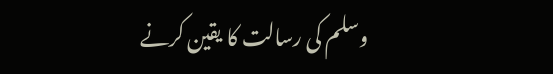وسلم کی رسالت کا یقین کرنے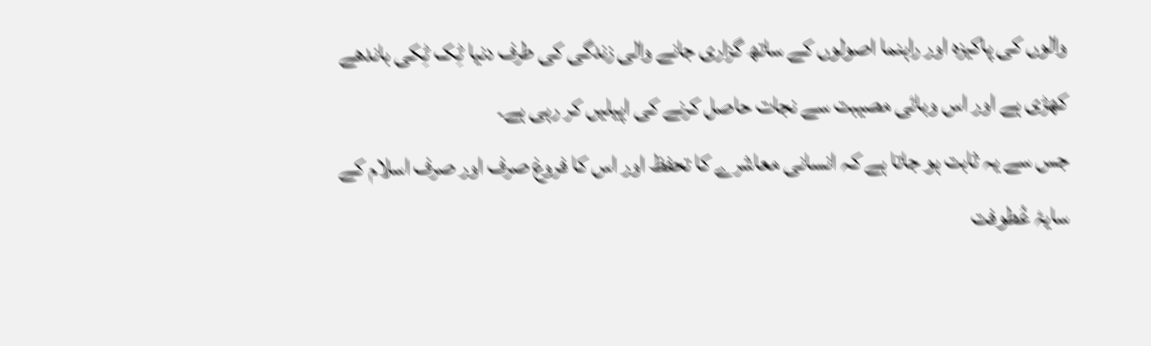والوں کی پاکیزہ اور راہنما اصولوں کے ساتھ گزاری جانے والی زندگی کی طرف دنیا ٹِک ٹِکی باندھے کھڑی ہے اور اس وبائی مصیبت سے نجات حاصل کرنے کی اپیلیں کر رہی ہے۔
جس سے یہ ثابت ہو جاتا ہے کہ انسانی معاشرے کا تحفظ اور اس کا فروغ صرف اور صرف اسلام کے سایۂ عُطوفت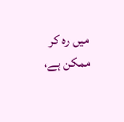میں رہ کر ممکن ہے،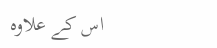اس کے علاوہ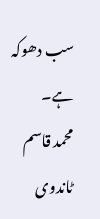سب دھوکہ ہے۔
محمد قاسم ٹاندوی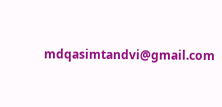mdqasimtandvi@gmail.com